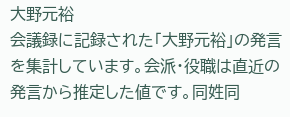大野元裕
会議録に記録された「大野元裕」の発言を集計しています。会派・役職は直近の発言から推定した値です。同姓同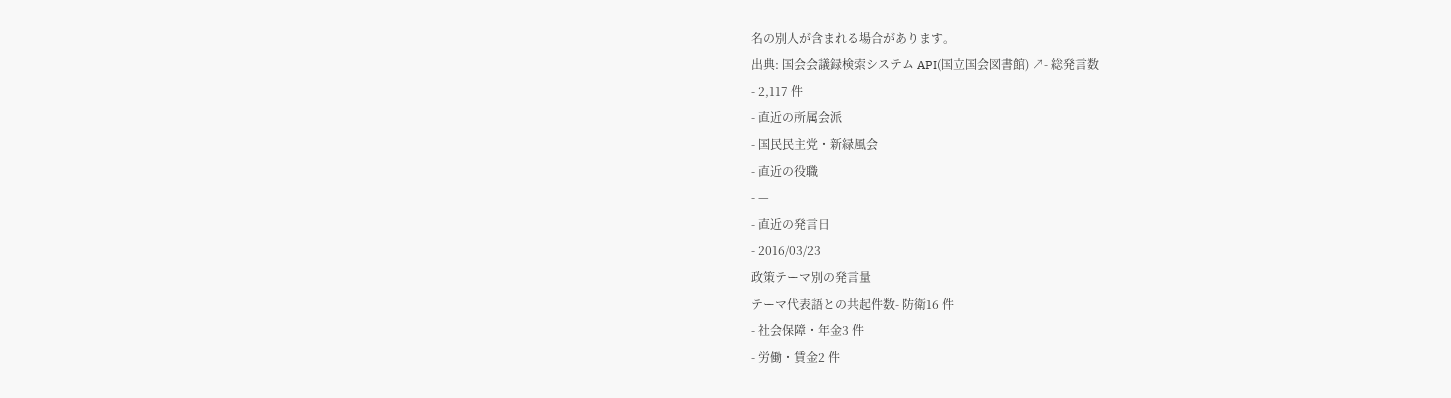名の別人が含まれる場合があります。
出典: 国会会議録検索システム API(国立国会図書館) ↗- 総発言数
- 2,117 件
- 直近の所属会派
- 国民民主党・新緑風会
- 直近の役職
- —
- 直近の発言日
- 2016/03/23
政策テーマ別の発言量
テーマ代表語との共起件数- 防衛16 件
- 社会保障・年金3 件
- 労働・賃金2 件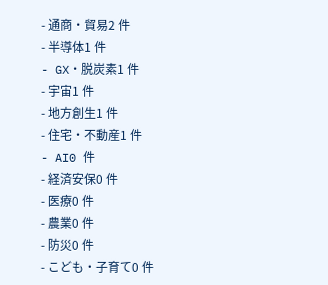- 通商・貿易2 件
- 半導体1 件
- GX・脱炭素1 件
- 宇宙1 件
- 地方創生1 件
- 住宅・不動産1 件
- AI0 件
- 経済安保0 件
- 医療0 件
- 農業0 件
- 防災0 件
- こども・子育て0 件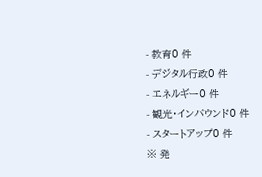- 教育0 件
- デジタル行政0 件
- エネルギー0 件
- 観光・インバウンド0 件
- スタートアップ0 件
※ 発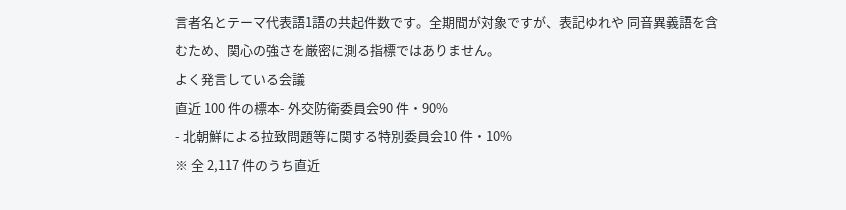言者名とテーマ代表語1語の共起件数です。全期間が対象ですが、表記ゆれや 同音異義語を含むため、関心の強さを厳密に測る指標ではありません。
よく発言している会議
直近 100 件の標本- 外交防衛委員会90 件・90%
- 北朝鮮による拉致問題等に関する特別委員会10 件・10%
※ 全 2,117 件のうち直近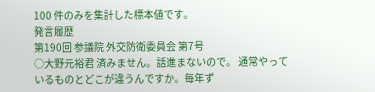100 件のみを集計した標本値です。
発言履歴
第190回 参議院 外交防衛委員会 第7号
○大野元裕君 済みません。話進まないので。 通常やっているものとどこが違うんですか。毎年ず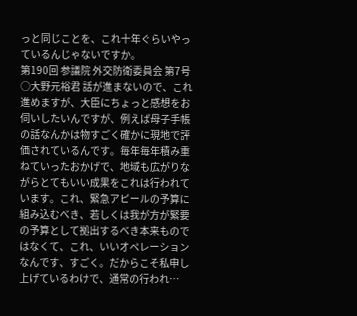っと同じことを、これ十年ぐらいやっているんじゃないですか。
第190回 参議院 外交防衛委員会 第7号
○大野元裕君 話が進まないので、これ進めますが、大臣にちょっと感想をお伺いしたいんですが、例えば母子手帳の話なんかは物すごく確かに現地で評価されているんです。毎年毎年積み重ねていったおかげで、地域も広がりながらとてもいい成果をこれは行われています。これ、緊急アピールの予算に組み込むべき、若しくは我が方が緊要の予算として拠出するべき本来ものではなくて、これ、いいオペレーションなんです、すごく。だからこそ私申し上げているわけで、通常の行われ…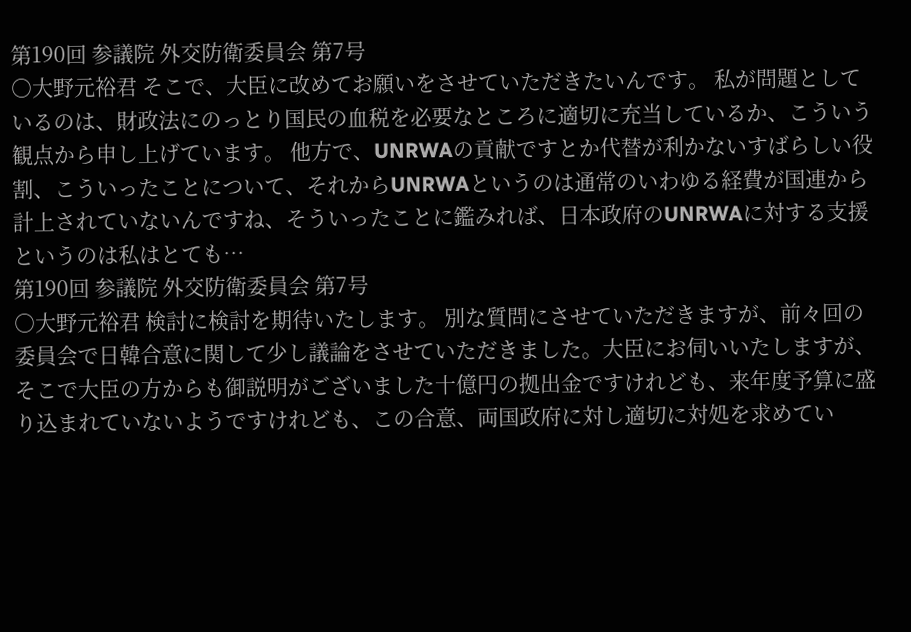第190回 参議院 外交防衛委員会 第7号
○大野元裕君 そこで、大臣に改めてお願いをさせていただきたいんです。 私が問題としているのは、財政法にのっとり国民の血税を必要なところに適切に充当しているか、こういう観点から申し上げています。 他方で、UNRWAの貢献ですとか代替が利かないすばらしい役割、こういったことについて、それからUNRWAというのは通常のいわゆる経費が国連から計上されていないんですね、そういったことに鑑みれば、日本政府のUNRWAに対する支援というのは私はとても…
第190回 参議院 外交防衛委員会 第7号
○大野元裕君 検討に検討を期待いたします。 別な質問にさせていただきますが、前々回の委員会で日韓合意に関して少し議論をさせていただきました。大臣にお伺いいたしますが、そこで大臣の方からも御説明がございました十億円の拠出金ですけれども、来年度予算に盛り込まれていないようですけれども、この合意、両国政府に対し適切に対処を求めてい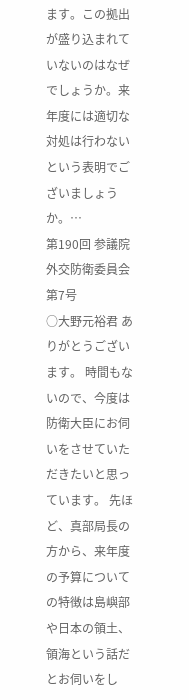ます。この拠出が盛り込まれていないのはなぜでしょうか。来年度には適切な対処は行わないという表明でございましょうか。…
第190回 参議院 外交防衛委員会 第7号
○大野元裕君 ありがとうございます。 時間もないので、今度は防衛大臣にお伺いをさせていただきたいと思っています。 先ほど、真部局長の方から、来年度の予算についての特徴は島嶼部や日本の領土、領海という話だとお伺いをし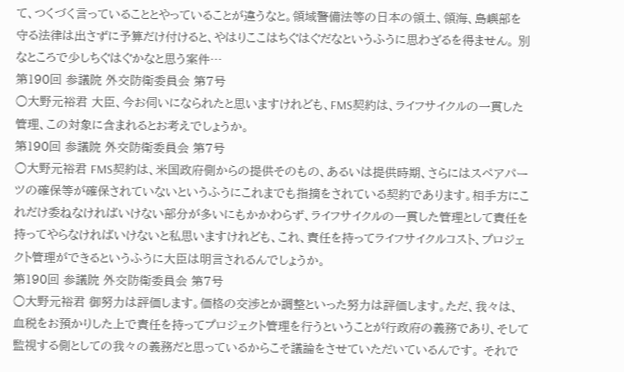て、つくづく言っていることとやっていることが違うなと。領域警備法等の日本の領土、領海、島嶼部を守る法律は出さずに予算だけ付けると、やはりここはちぐはぐだなというふうに思わざるを得ません。 別なところで少しちぐはぐかなと思う案件…
第190回 参議院 外交防衛委員会 第7号
○大野元裕君 大臣、今お伺いになられたと思いますけれども、FMS契約は、ライフサイクルの一貫した管理、この対象に含まれるとお考えでしょうか。
第190回 参議院 外交防衛委員会 第7号
○大野元裕君 FMS契約は、米国政府側からの提供そのもの、あるいは提供時期、さらにはスペアパーツの確保等が確保されていないというふうにこれまでも指摘をされている契約であります。相手方にこれだけ委ねなければいけない部分が多いにもかかわらず、ライフサイクルの一貫した管理として責任を持ってやらなければいけないと私思いますけれども、これ、責任を持ってライフサイクルコスト、プロジェクト管理ができるというふうに大臣は明言されるんでしょうか。
第190回 参議院 外交防衛委員会 第7号
○大野元裕君 御努力は評価します。価格の交渉とか調整といった努力は評価します。ただ、我々は、血税をお預かりした上で責任を持ってプロジェクト管理を行うということが行政府の義務であり、そして監視する側としての我々の義務だと思っているからこそ議論をさせていただいているんです。 それで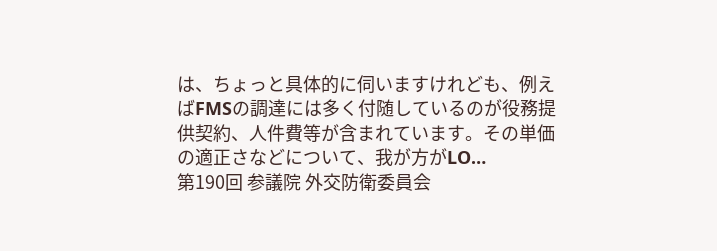は、ちょっと具体的に伺いますけれども、例えばFMSの調達には多く付随しているのが役務提供契約、人件費等が含まれています。その単価の適正さなどについて、我が方がLO…
第190回 参議院 外交防衛委員会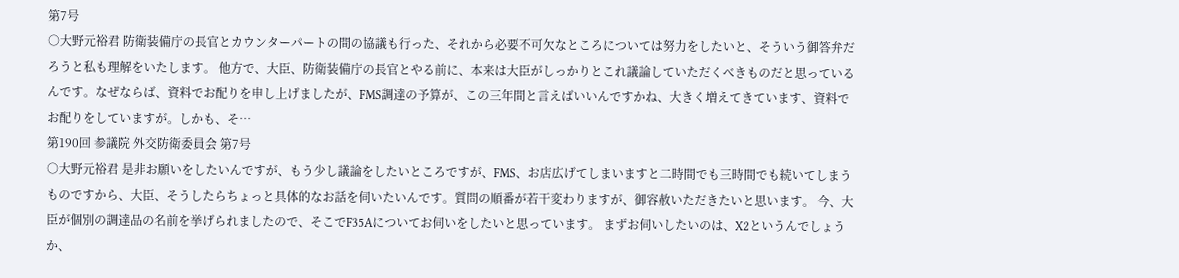第7号
○大野元裕君 防衛装備庁の長官とカウンターパートの間の協議も行った、それから必要不可欠なところについては努力をしたいと、そういう御答弁だろうと私も理解をいたします。 他方で、大臣、防衛装備庁の長官とやる前に、本来は大臣がしっかりとこれ議論していただくべきものだと思っているんです。なぜならば、資料でお配りを申し上げましたが、FMS調達の予算が、この三年間と言えばいいんですかね、大きく増えてきています、資料でお配りをしていますが。しかも、そ…
第190回 参議院 外交防衛委員会 第7号
○大野元裕君 是非お願いをしたいんですが、もう少し議論をしたいところですが、FMS、お店広げてしまいますと二時間でも三時間でも続いてしまうものですから、大臣、そうしたらちょっと具体的なお話を伺いたいんです。質問の順番が若干変わりますが、御容赦いただきたいと思います。 今、大臣が個別の調達品の名前を挙げられましたので、そこでF35Aについてお伺いをしたいと思っています。 まずお伺いしたいのは、X2というんでしょうか、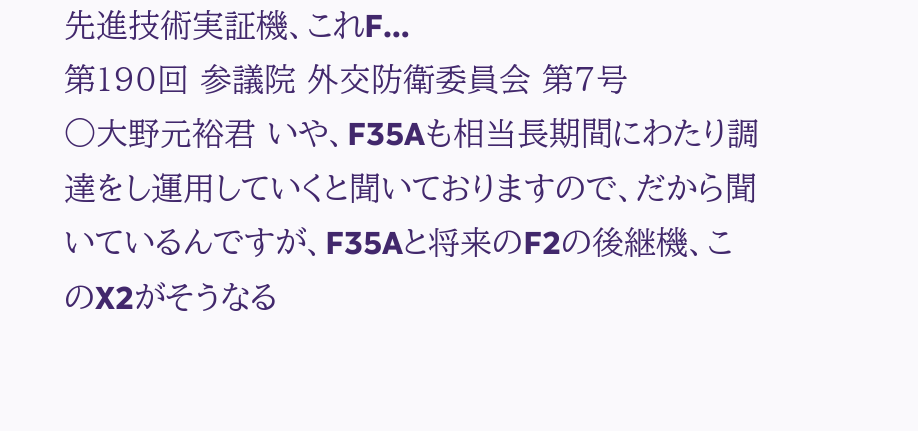先進技術実証機、これF…
第190回 参議院 外交防衛委員会 第7号
○大野元裕君 いや、F35Aも相当長期間にわたり調達をし運用していくと聞いておりますので、だから聞いているんですが、F35Aと将来のF2の後継機、このX2がそうなる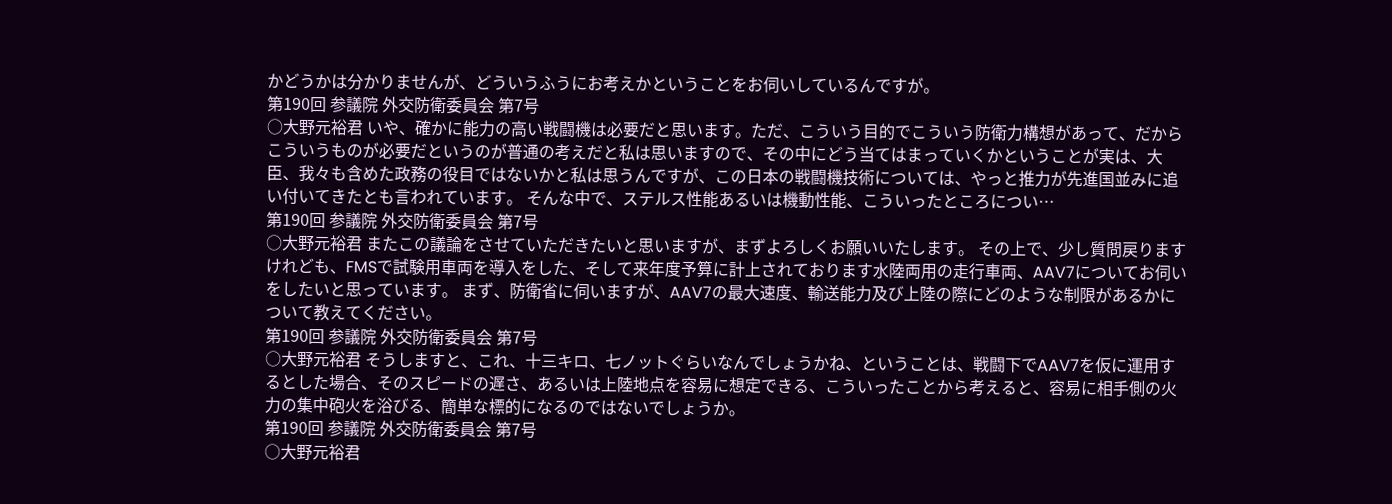かどうかは分かりませんが、どういうふうにお考えかということをお伺いしているんですが。
第190回 参議院 外交防衛委員会 第7号
○大野元裕君 いや、確かに能力の高い戦闘機は必要だと思います。ただ、こういう目的でこういう防衛力構想があって、だからこういうものが必要だというのが普通の考えだと私は思いますので、その中にどう当てはまっていくかということが実は、大臣、我々も含めた政務の役目ではないかと私は思うんですが、この日本の戦闘機技術については、やっと推力が先進国並みに追い付いてきたとも言われています。 そんな中で、ステルス性能あるいは機動性能、こういったところについ…
第190回 参議院 外交防衛委員会 第7号
○大野元裕君 またこの議論をさせていただきたいと思いますが、まずよろしくお願いいたします。 その上で、少し質問戻りますけれども、FMSで試験用車両を導入をした、そして来年度予算に計上されております水陸両用の走行車両、AAV7についてお伺いをしたいと思っています。 まず、防衛省に伺いますが、AAV7の最大速度、輸送能力及び上陸の際にどのような制限があるかについて教えてください。
第190回 参議院 外交防衛委員会 第7号
○大野元裕君 そうしますと、これ、十三キロ、七ノットぐらいなんでしょうかね、ということは、戦闘下でAAV7を仮に運用するとした場合、そのスピードの遅さ、あるいは上陸地点を容易に想定できる、こういったことから考えると、容易に相手側の火力の集中砲火を浴びる、簡単な標的になるのではないでしょうか。
第190回 参議院 外交防衛委員会 第7号
○大野元裕君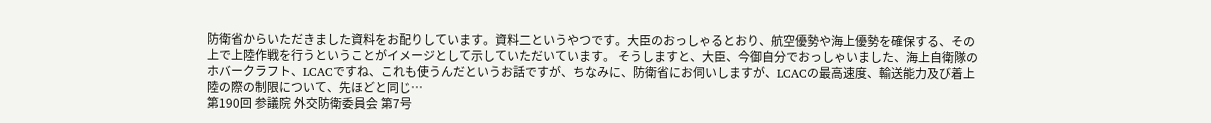防衛省からいただきました資料をお配りしています。資料二というやつです。大臣のおっしゃるとおり、航空優勢や海上優勢を確保する、その上で上陸作戦を行うということがイメージとして示していただいています。 そうしますと、大臣、今御自分でおっしゃいました、海上自衛隊のホバークラフト、LCACですね、これも使うんだというお話ですが、ちなみに、防衛省にお伺いしますが、LCACの最高速度、輸送能力及び着上陸の際の制限について、先ほどと同じ…
第190回 参議院 外交防衛委員会 第7号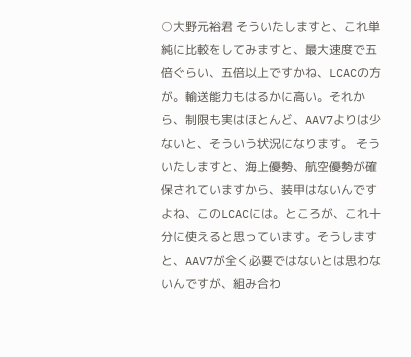○大野元裕君 そういたしますと、これ単純に比較をしてみますと、最大速度で五倍ぐらい、五倍以上ですかね、LCACの方が。輸送能力もはるかに高い。それから、制限も実はほとんど、AAV7よりは少ないと、そういう状況になります。 そういたしますと、海上優勢、航空優勢が確保されていますから、装甲はないんですよね、このLCACには。ところが、これ十分に使えると思っています。そうしますと、AAV7が全く必要ではないとは思わないんですが、組み合わ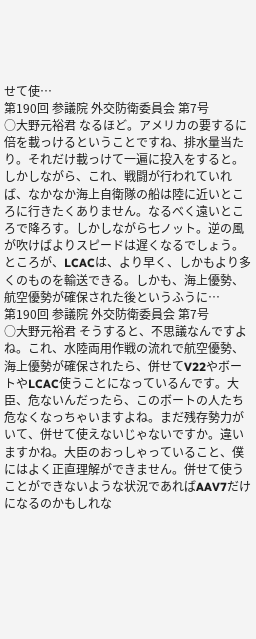せて使…
第190回 参議院 外交防衛委員会 第7号
○大野元裕君 なるほど。アメリカの要するに倍を載っけるということですね、排水量当たり。それだけ載っけて一遍に投入をすると。 しかしながら、これ、戦闘が行われていれば、なかなか海上自衛隊の船は陸に近いところに行きたくありません。なるべく遠いところで降ろす。しかしながら七ノット。逆の風が吹けばよりスピードは遅くなるでしょう。ところが、LCACは、より早く、しかもより多くのものを輸送できる。しかも、海上優勢、航空優勢が確保された後というふうに…
第190回 参議院 外交防衛委員会 第7号
○大野元裕君 そうすると、不思議なんですよね。これ、水陸両用作戦の流れで航空優勢、海上優勢が確保されたら、併せてV22やボートやLCAC使うことになっているんです。大臣、危ないんだったら、このボートの人たち危なくなっちゃいますよね。まだ残存勢力がいて、併せて使えないじゃないですか。違いますかね。大臣のおっしゃっていること、僕にはよく正直理解ができません。併せて使うことができないような状況であればAAV7だけになるのかもしれな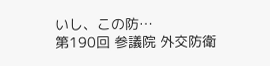いし、この防…
第190回 参議院 外交防衛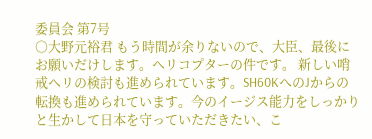委員会 第7号
○大野元裕君 もう時間が余りないので、大臣、最後にお願いだけします。ヘリコプターの件です。 新しい哨戒ヘリの検討も進められています。SH60KへのJからの転換も進められています。今のイージス能力をしっかりと生かして日本を守っていただきたい、こ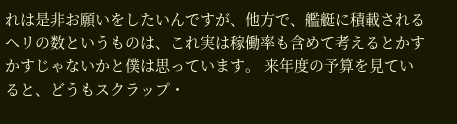れは是非お願いをしたいんですが、他方で、艦艇に積載されるヘリの数というものは、これ実は稼働率も含めて考えるとかすかすじゃないかと僕は思っています。 来年度の予算を見ていると、どうもスクラップ・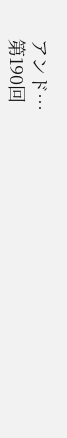アンド…
第190回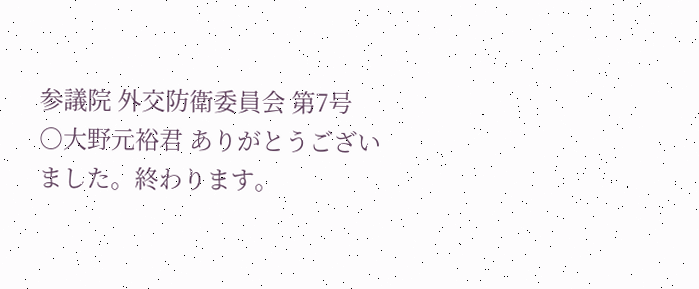参議院 外交防衛委員会 第7号
○大野元裕君 ありがとうございました。終わります。